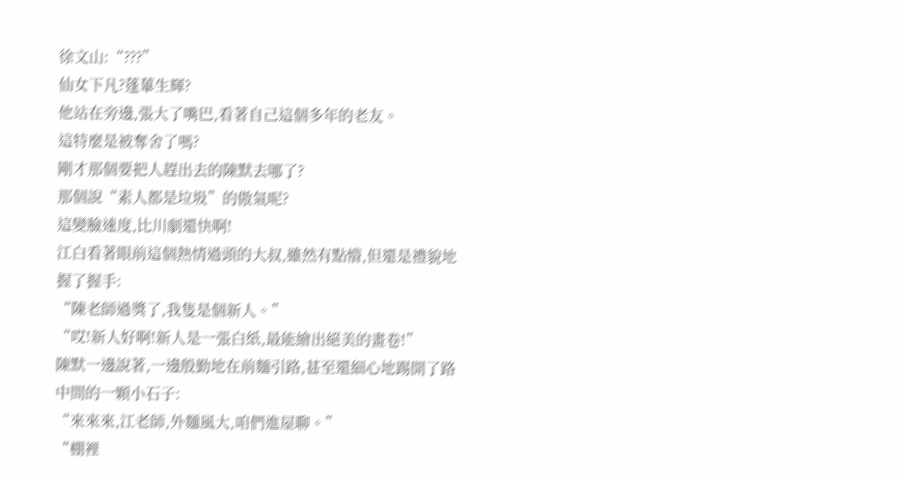徐文山:“???”
仙女下凡?蓬蓽生輝?
他站在旁邊,張大了嘴巴,看著自己這個多年的老友。
這特麼是被奪舍了嗎?
剛才那個要把人趕出去的陳默去哪了?
那個說“素人都是垃圾”的傲氣呢?
這變臉速度,比川劇還快啊!
江白看著眼前這個熱情過頭的大叔,雖然有點懵,但還是禮貌地握了握手:
“陳老師過獎了,我隻是個新人。”
“哎!新人好啊!新人是一張白紙,最能繪出絕美的畫卷!”
陳默一邊說著,一邊殷勤地在前麵引路,甚至還細心地踢開了路中間的一顆小石子:
“來來來,江老師,外麵風大,咱們進屋聊。”
“棚裡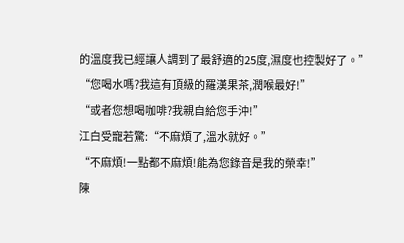的溫度我已經讓人調到了最舒適的25度,濕度也控製好了。”
“您喝水嗎?我這有頂級的羅漢果茶,潤喉最好!”
“或者您想喝咖啡?我親自給您手沖!”
江白受寵若驚:“不麻煩了,溫水就好。”
“不麻煩!一點都不麻煩!能為您錄音是我的榮幸!”
陳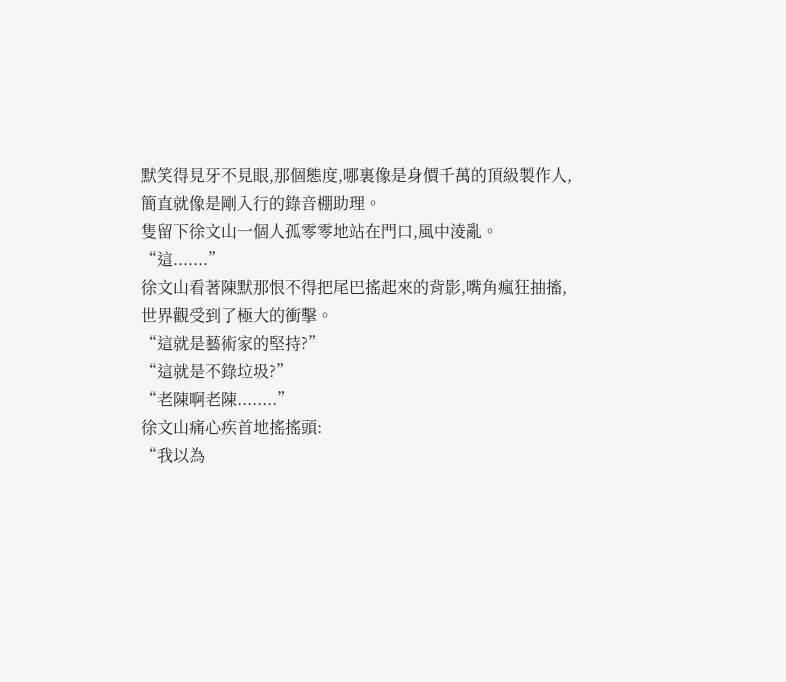默笑得見牙不見眼,那個態度,哪裏像是身價千萬的頂級製作人,簡直就像是剛入行的錄音棚助理。
隻留下徐文山一個人孤零零地站在門口,風中淩亂。
“這.......”
徐文山看著陳默那恨不得把尾巴搖起來的背影,嘴角瘋狂抽搐,世界觀受到了極大的衝擊。
“這就是藝術家的堅持?”
“這就是不錄垃圾?”
“老陳啊老陳........”
徐文山痛心疾首地搖搖頭:
“我以為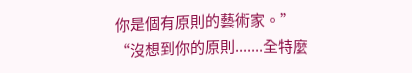你是個有原則的藝術家。”
“沒想到你的原則.......全特麼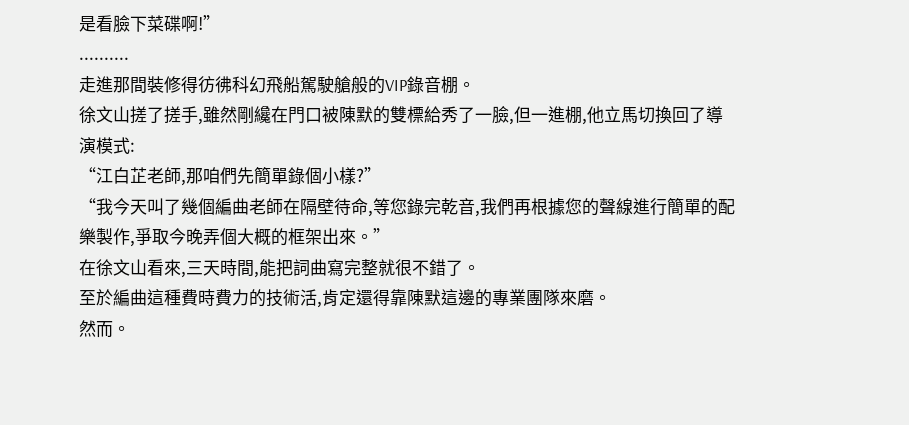是看臉下菜碟啊!”
..........
走進那間裝修得彷彿科幻飛船駕駛艙般的VIP錄音棚。
徐文山搓了搓手,雖然剛纔在門口被陳默的雙標給秀了一臉,但一進棚,他立馬切換回了導演模式:
“江白芷老師,那咱們先簡單錄個小樣?”
“我今天叫了幾個編曲老師在隔壁待命,等您錄完乾音,我們再根據您的聲線進行簡單的配樂製作,爭取今晚弄個大概的框架出來。”
在徐文山看來,三天時間,能把詞曲寫完整就很不錯了。
至於編曲這種費時費力的技術活,肯定還得靠陳默這邊的專業團隊來磨。
然而。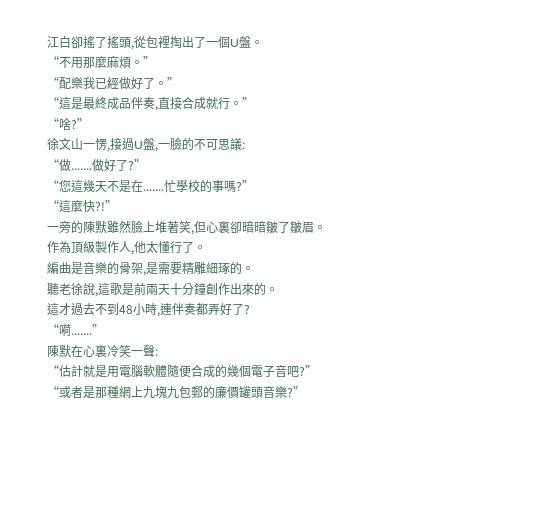江白卻搖了搖頭,從包裡掏出了一個U盤。
“不用那麼麻煩。”
“配樂我已經做好了。”
“這是最終成品伴奏,直接合成就行。”
“啥?”
徐文山一愣,接過U盤,一臉的不可思議:
“做.......做好了?”
“您這幾天不是在.......忙學校的事嗎?”
“這麼快?!”
一旁的陳默雖然臉上堆著笑,但心裏卻暗暗皺了皺眉。
作為頂級製作人,他太懂行了。
編曲是音樂的骨架,是需要精雕細琢的。
聽老徐說,這歌是前兩天十分鐘創作出來的。
這才過去不到48小時,連伴奏都弄好了?
“嗬.......”
陳默在心裏冷笑一聲:
“估計就是用電腦軟體隨便合成的幾個電子音吧?”
“或者是那種網上九塊九包郵的廉價罐頭音樂?”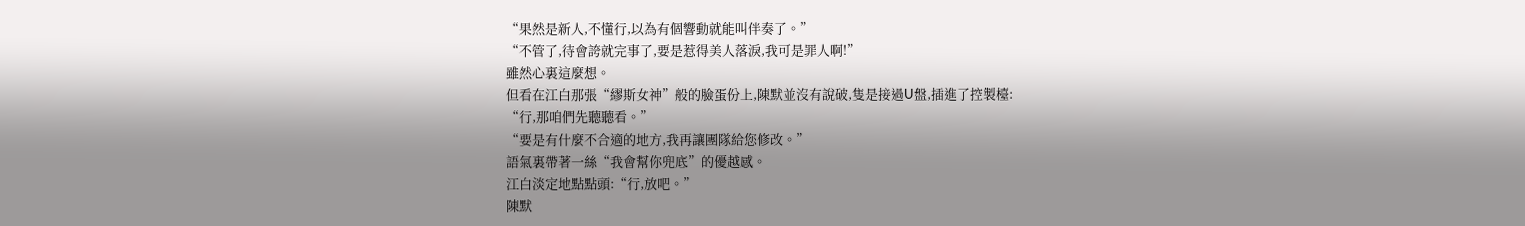“果然是新人,不懂行,以為有個響動就能叫伴奏了。”
“不管了,待會誇就完事了,要是惹得美人落淚,我可是罪人啊!”
雖然心裏這麼想。
但看在江白那張“繆斯女神”般的臉蛋份上,陳默並沒有說破,隻是接過U盤,插進了控製檯:
“行,那咱們先聽聽看。”
“要是有什麼不合適的地方,我再讓團隊給您修改。”
語氣裏帶著一絲“我會幫你兜底”的優越感。
江白淡定地點點頭:“行,放吧。”
陳默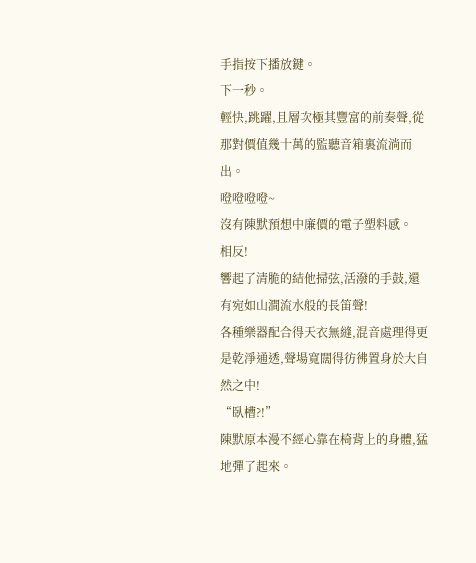手指按下播放鍵。
下一秒。
輕快,跳躍,且層次極其豐富的前奏聲,從那對價值幾十萬的監聽音箱裏流淌而出。
噔噔噔噔~
沒有陳默預想中廉價的電子塑料感。
相反!
響起了清脆的結他掃弦,活潑的手鼓,還有宛如山澗流水般的長笛聲!
各種樂器配合得天衣無縫,混音處理得更是乾淨通透,聲場寬闊得彷彿置身於大自然之中!
“臥槽?!”
陳默原本漫不經心靠在椅背上的身體,猛地彈了起來。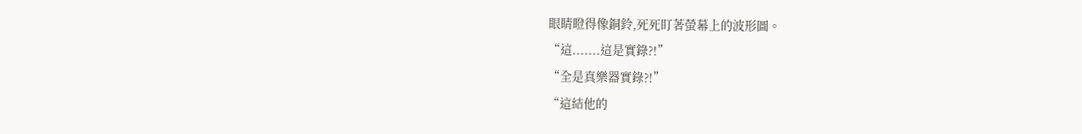眼睛瞪得像銅鈴,死死盯著螢幕上的波形圖。
“這.......這是實錄?!”
“全是真樂器實錄?!”
“這結他的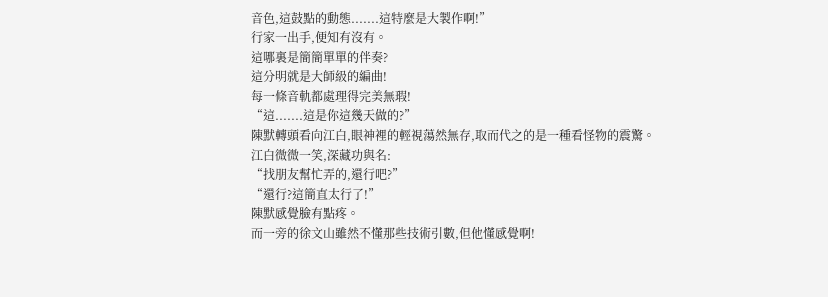音色,這鼓點的動態.......這特麼是大製作啊!”
行家一出手,便知有沒有。
這哪裏是簡簡單單的伴奏?
這分明就是大師級的編曲!
每一條音軌都處理得完美無瑕!
“這.......這是你這幾天做的?”
陳默轉頭看向江白,眼神裡的輕視蕩然無存,取而代之的是一種看怪物的震驚。
江白微微一笑,深藏功與名:
“找朋友幫忙弄的,還行吧?”
“還行?這簡直太行了!”
陳默感覺臉有點疼。
而一旁的徐文山雖然不懂那些技術引數,但他懂感覺啊!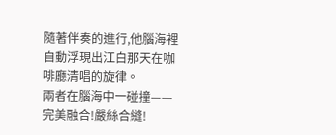隨著伴奏的進行,他腦海裡自動浮現出江白那天在咖啡廳清唱的旋律。
兩者在腦海中一碰撞——
完美融合!嚴絲合縫!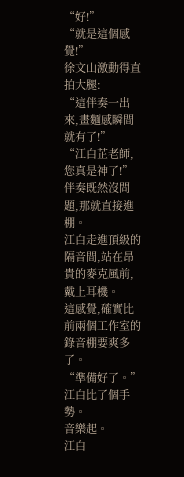“好!”
“就是這個感覺!”
徐文山激動得直拍大腿:
“這伴奏一出來,畫麵感瞬間就有了!”
“江白芷老師,您真是神了!”
伴奏既然沒問題,那就直接進棚。
江白走進頂級的隔音間,站在昂貴的麥克風前,戴上耳機。
這感覺,確實比前兩個工作室的錄音棚要爽多了。
“準備好了。”
江白比了個手勢。
音樂起。
江白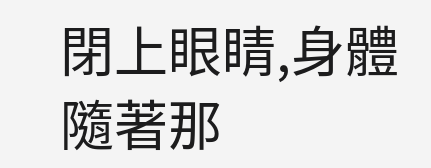閉上眼睛,身體隨著那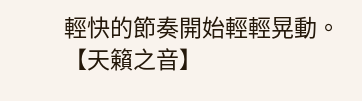輕快的節奏開始輕輕晃動。
【天籟之音】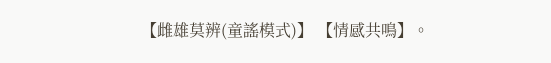【雌雄莫辨(童謠模式)】 【情感共鳴】。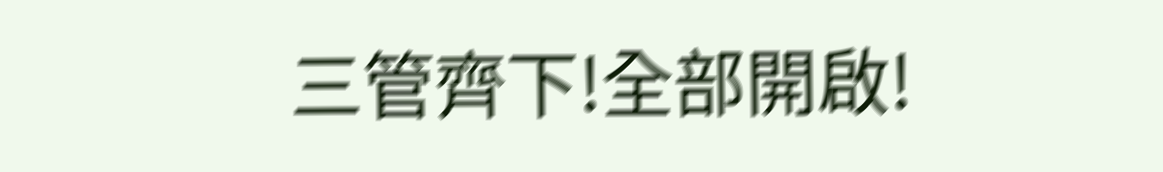三管齊下!全部開啟!